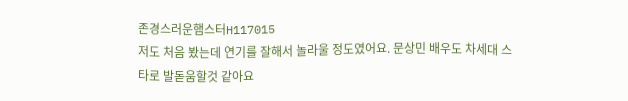존경스러운햄스터H117015
저도 처음 봤는데 연기를 잘해서 놀라울 정도였어요. 문상민 배우도 차세대 스타로 발돋움할것 같아요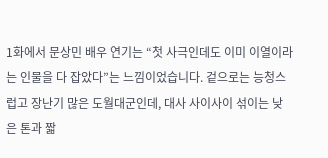1화에서 문상민 배우 연기는 “첫 사극인데도 이미 이열이라는 인물을 다 잡았다”는 느낌이었습니다. 겉으로는 능청스럽고 장난기 많은 도월대군인데, 대사 사이사이 섞이는 낮은 톤과 짧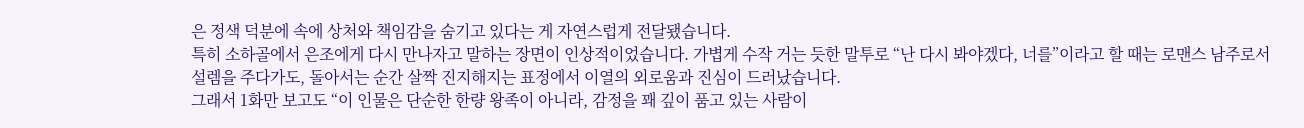은 정색 덕분에 속에 상처와 책임감을 숨기고 있다는 게 자연스럽게 전달됐습니다.
특히 소하골에서 은조에게 다시 만나자고 말하는 장면이 인상적이었습니다. 가볍게 수작 거는 듯한 말투로 “난 다시 봐야겠다, 너를”이라고 할 때는 로맨스 남주로서 설렘을 주다가도, 돌아서는 순간 살짝 진지해지는 표정에서 이열의 외로움과 진심이 드러났습니다.
그래서 1화만 보고도 “이 인물은 단순한 한량 왕족이 아니라, 감정을 꽤 깊이 품고 있는 사람이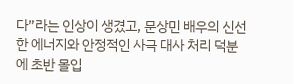다”라는 인상이 생겼고, 문상민 배우의 신선한 에너지와 안정적인 사극 대사 처리 덕분에 초반 몰입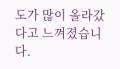도가 많이 올라갔다고 느껴졌습니다.